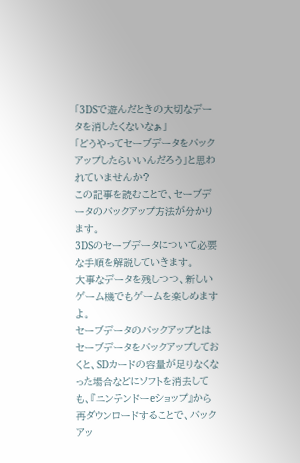「3DSで遊んだときの大切なデータを消したくないなぁ」
「どうやってセーブデータをバックアップしたらいいんだろう」と思われていませんか?
この記事を読むことで、セーブデータのバックアップ方法が分かります。
3DSのセーブデータについて必要な手順を解説していきます。
大事なデータを残しつつ、新しいゲーム機でもゲームを楽しめますよ。
セーブデータのバックアップとは
セーブデータをバックアップしておくと、SDカードの容量が足りなくなった場合などにソフトを消去しても、『ニンテンドーeショップ』から再ダウンロードすることで、バックアッ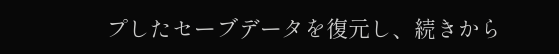プしたセーブデータを復元し、続きから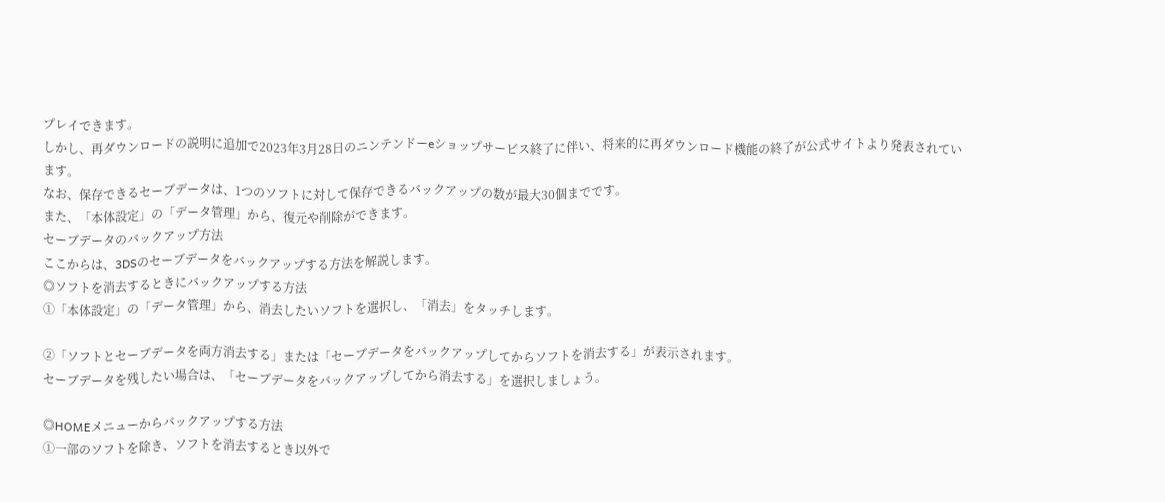プレイできます。
しかし、再ダウンロードの説明に追加で2023年3月28日のニンテンドーeショップサービス終了に伴い、将来的に再ダウンロード機能の終了が公式サイトより発表されています。
なお、保存できるセーブデータは、1つのソフトに対して保存できるバックアップの数が最大30個までです。
また、「本体設定」の「データ管理」から、復元や削除ができます。
セーブデータのバックアップ方法
ここからは、3DSのセーブデータをバックアップする方法を解説します。
◎ソフトを消去するときにバックアップする方法
①「本体設定」の「データ管理」から、消去したいソフトを選択し、「消去」をタッチします。

②「ソフトとセーブデータを両方消去する」または「セーブデータをバックアップしてからソフトを消去する」が表示されます。
セーブデータを残したい場合は、「セーブデータをバックアップしてから消去する」を選択しましょう。

◎HOMEメニューからバックアップする方法
①一部のソフトを除き、ソフトを消去するとき以外で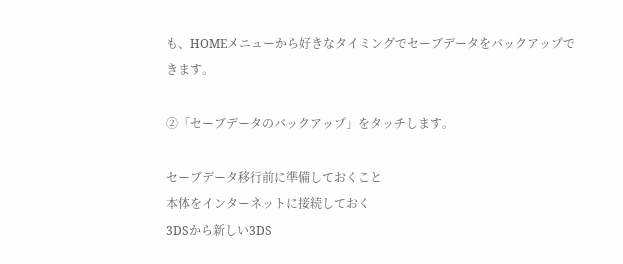も、HOMEメニューから好きなタイミングでセーブデータをバックアップできます。

②「セーブデータのバックアップ」をタッチします。

セーブデータ移行前に準備しておくこと
本体をインターネットに接続しておく
3DSから新しい3DS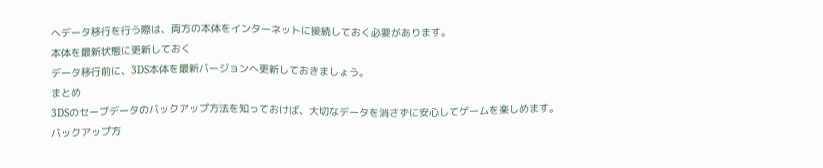へデータ移行を行う際は、両方の本体をインターネットに接続しておく必要があります。
本体を最新状態に更新しておく
データ移行前に、3DS本体を最新バージョンへ更新しておきましょう。
まとめ
3DSのセーブデータのバックアップ方法を知っておけば、大切なデータを消さずに安心してゲームを楽しめます。
バックアップ方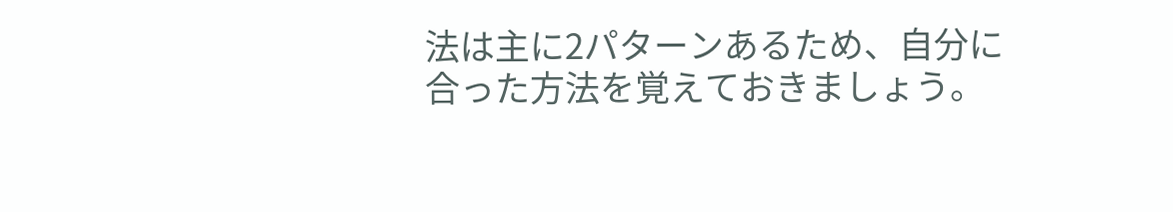法は主に2パターンあるため、自分に合った方法を覚えておきましょう。